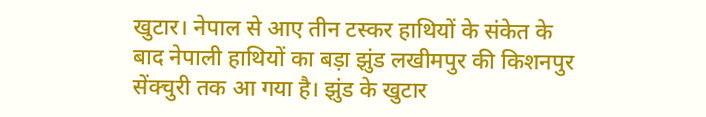खुटार। नेपाल से आए तीन टस्कर हाथियों के संकेत के बाद नेपाली हाथियों का बड़ा झुंड लखीमपुर की किशनपुर सेंक्चुरी तक आ गया है। झुंड के खुटार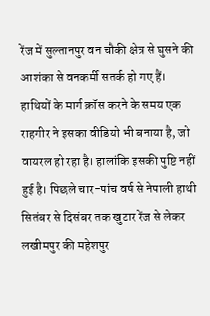रेंज में सुल्तानपुर वन चौकी क्षेत्र से घुसने की आशंका से वनकर्मी सतर्क हो गए हैं।
हाथियों के मार्ग क्रॉस करने के समय एक राहगीर ने इसका वीडियो भी बनाया है, जो वायरल हो रहा है। हालांकि इसकी पुष्टि नहीं हुई है। पिछले चार-पांच वर्ष से नेपाली हाथी सितंबर से दिसंबर तक खुटार रेंज से लेकर लखीमपुर की महेशपुर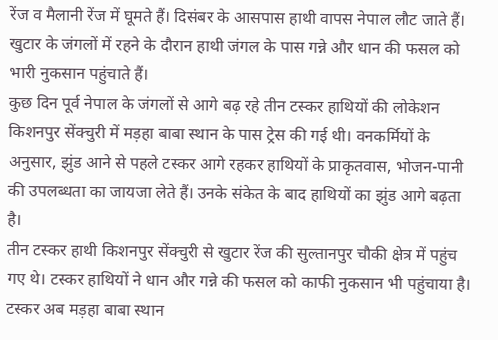रेंज व मैलानी रेंज में घूमते हैं। दिसंबर के आसपास हाथी वापस नेपाल लौट जाते हैं। खुटार के जंगलों में रहने के दौरान हाथी जंगल के पास गन्ने और धान की फसल को भारी नुकसान पहुंचाते हैं।
कुछ दिन पूर्व नेपाल के जंगलों से आगे बढ़ रहे तीन टस्कर हाथियों की लोकेशन किशनपुर सेंक्चुरी में मड़हा बाबा स्थान के पास ट्रेस की गई थी। वनकर्मियों के अनुसार, झुंड आने से पहले टस्कर आगे रहकर हाथियों के प्राकृतवास, भोजन-पानी की उपलब्धता का जायजा लेते हैं। उनके संकेत के बाद हाथियों का झुंड आगे बढ़ता है।
तीन टस्कर हाथी किशनपुर सेंक्चुरी से खुटार रेंज की सुल्तानपुर चौकी क्षेत्र में पहुंच गए थे। टस्कर हाथियों ने धान और गन्ने की फसल को काफी नुकसान भी पहुंचाया है। टस्कर अब मड़हा बाबा स्थान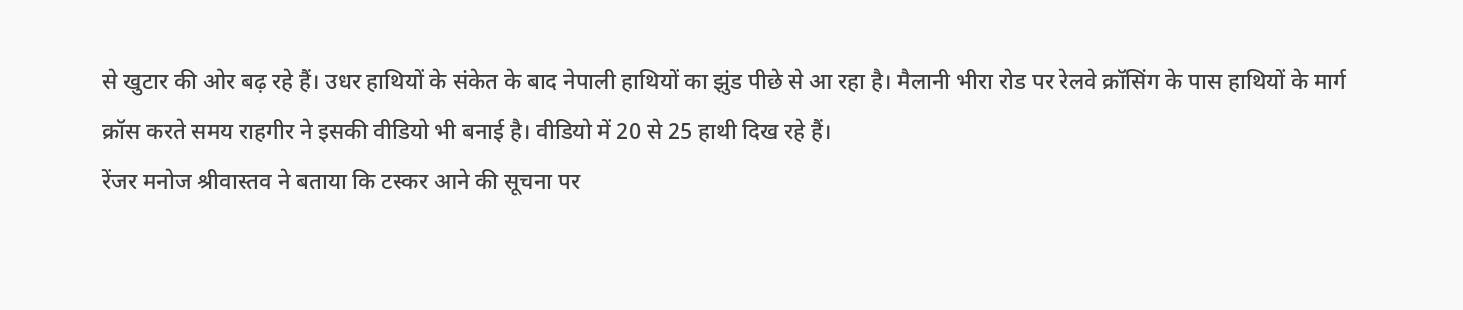से खुटार की ओर बढ़ रहे हैं। उधर हाथियों के संकेत के बाद नेपाली हाथियों का झुंड पीछे से आ रहा है। मैलानी भीरा रोड पर रेलवे क्रॉसिंग के पास हाथियों के मार्ग क्रॉस करते समय राहगीर ने इसकी वीडियो भी बनाई है। वीडियो में 20 से 25 हाथी दिख रहे हैं।
रेंजर मनोज श्रीवास्तव ने बताया कि टस्कर आने की सूचना पर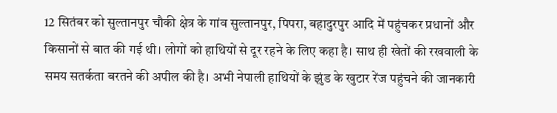12 सितंबर को सुल्तानपुर चौकी क्षेत्र के गांव सुल्तानपुर, पिपरा, बहादुरपुर आदि में पहुंचकर प्रधानों और किसानों से बात की गई थी। लोगों को हाथियों से दूर रहने के लिए कहा है। साथ ही खेतों की रखवाली के समय सतर्कता बरतने की अपील की है। अभी नेपाली हाथियों के झुंड के खुटार रेंज पहुंचने की जानकारी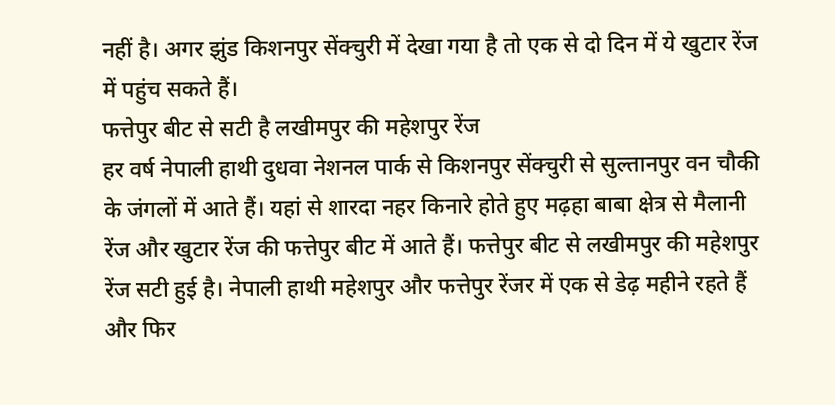नहीं है। अगर झुंड किशनपुर सेंक्चुरी में देखा गया है तो एक से दो दिन में ये खुटार रेंज में पहुंच सकते हैं।
फत्तेपुर बीट से सटी है लखीमपुर की महेशपुर रेंज
हर वर्ष नेपाली हाथी दुधवा नेशनल पार्क से किशनपुर सेंक्चुरी से सुल्तानपुर वन चौकी के जंगलों में आते हैं। यहां से शारदा नहर किनारे होते हुए मढ़हा बाबा क्षेत्र से मैलानी रेंज और खुटार रेंज की फत्तेपुर बीट में आते हैं। फत्तेपुर बीट से लखीमपुर की महेशपुर रेंज सटी हुई है। नेपाली हाथी महेशपुर और फत्तेपुर रेंजर में एक से डेढ़ महीने रहते हैं और फिर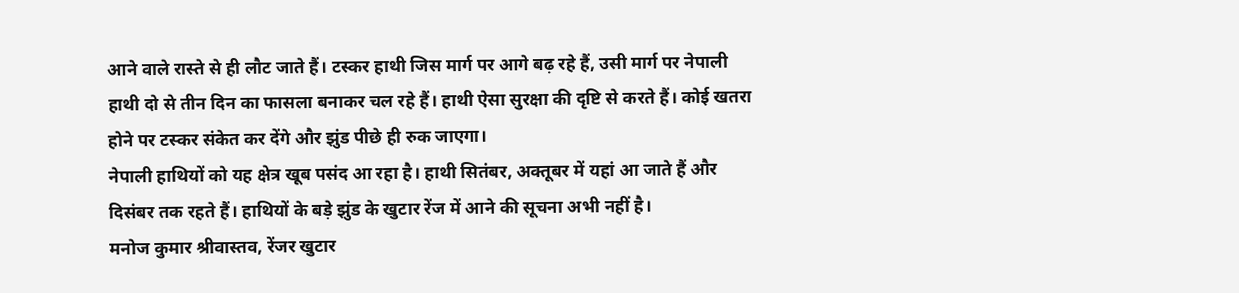आने वाले रास्ते से ही लौट जाते हैं। टस्कर हाथी जिस मार्ग पर आगे बढ़ रहे हैं, उसी मार्ग पर नेपाली हाथी दो से तीन दिन का फासला बनाकर चल रहे हैं। हाथी ऐसा सुरक्षा की दृष्टि से करते हैं। कोई खतरा होने पर टस्कर संकेत कर देंगे और झुंड पीछे ही रुक जाएगा।
नेपाली हाथियों को यह क्षेत्र खूब पसंद आ रहा है। हाथी सितंबर, अक्तूबर में यहां आ जाते हैं और दिसंबर तक रहते हैं। हाथियों के बड़े झुंड के खुटार रेंज में आने की सूचना अभी नहीं है।
मनोज कुमार श्रीवास्तव, रेंजर खुटार